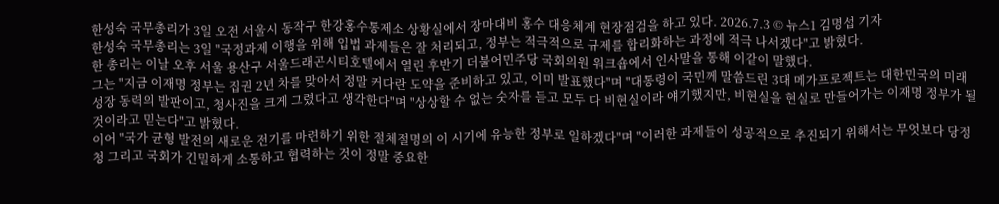한성숙 국무총리가 3일 오전 서울시 동작구 한강홍수통제소 상황실에서 장마대비 홍수 대응체계 현장점검을 하고 있다. 2026.7.3 © 뉴스1 김명섭 기자
한성숙 국무총리는 3일 "국정과제 이행을 위해 입법 과제들은 잘 처리되고, 정부는 적극적으로 규제를 합리화하는 과정에 적극 나서겠다"고 밝혔다.
한 총리는 이날 오후 서울 용산구 서울드래곤시티호텔에서 열린 후반기 더불어민주당 국회의원 워크숍에서 인사말을 통해 이같이 말했다.
그는 "지금 이재명 정부는 집권 2년 차를 맞아서 정말 커다란 도약을 준비하고 있고, 이미 발표했다"며 "대통령이 국민께 말씀드린 3대 메가프로젝트는 대한민국의 미래 성장 동력의 발판이고, 청사진을 크게 그렸다고 생각한다"며 "상상할 수 없는 숫자를 듣고 모두 다 비현실이라 얘기했지만, 비현실을 현실로 만들어가는 이재명 정부가 될 것이라고 믿는다"고 밝혔다.
이어 "국가 균형 발전의 새로운 전기를 마련하기 위한 절체절명의 이 시기에 유능한 정부로 일하겠다"며 "이러한 과제들이 성공적으로 추진되기 위해서는 무엇보다 당정청 그리고 국회가 긴밀하게 소통하고 협력하는 것이 정말 중요한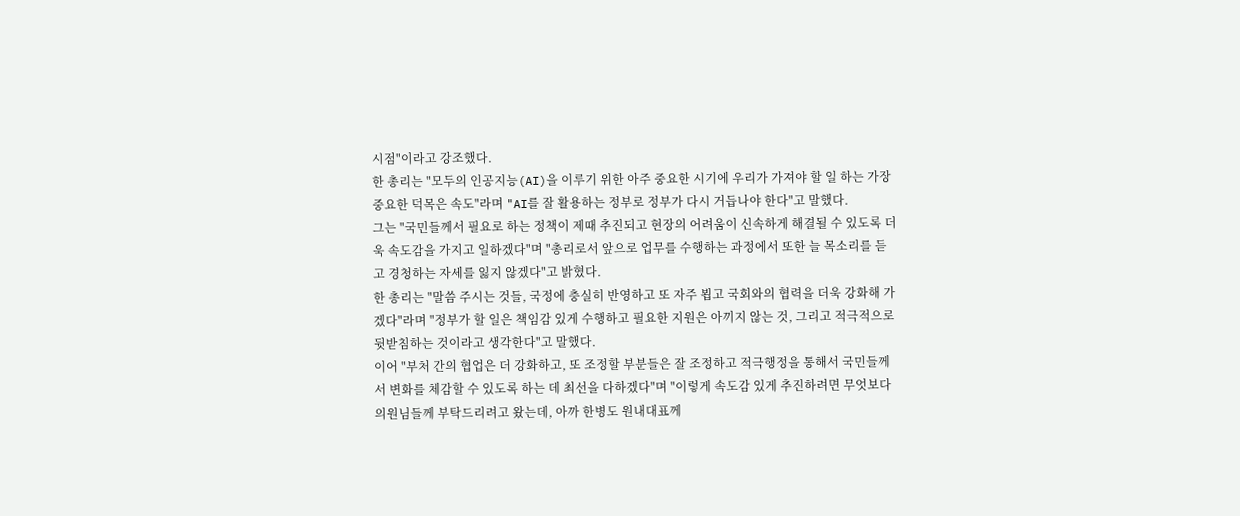시점"이라고 강조했다.
한 총리는 "모두의 인공지능(AI)을 이루기 위한 아주 중요한 시기에 우리가 가져야 할 일 하는 가장 중요한 덕목은 속도"라며 "AI를 잘 활용하는 정부로 정부가 다시 거듭나야 한다"고 말했다.
그는 "국민들께서 필요로 하는 정책이 제때 추진되고 현장의 어려움이 신속하게 해결될 수 있도록 더욱 속도감을 가지고 일하겠다"며 "총리로서 앞으로 업무를 수행하는 과정에서 또한 늘 목소리를 듣고 경청하는 자세를 잃지 않겠다"고 밝혔다.
한 총리는 "말씀 주시는 것들, 국정에 충실히 반영하고 또 자주 뵙고 국회와의 협력을 더욱 강화해 가겠다"라며 "정부가 할 일은 책임감 있게 수행하고 필요한 지원은 아끼지 않는 것, 그리고 적극적으로 뒷받침하는 것이라고 생각한다"고 말했다.
이어 "부처 간의 협업은 더 강화하고, 또 조정할 부분들은 잘 조정하고 적극행정을 통해서 국민들께서 변화를 체감할 수 있도록 하는 데 최선을 다하겠다"며 "이렇게 속도감 있게 추진하려면 무엇보다 의원님들께 부탁드리려고 왔는데, 아까 한병도 원내대표께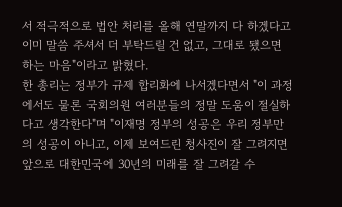서 적극적으로 법안 처리를 올해 연말까지 다 하겠다고 이미 말씀 주셔서 더 부탁드릴 건 없고, 그대로 됐으면 하는 마음"이라고 밝혔다.
한 총리는 정부가 규제 합리화에 나서겠다면서 "이 과정에서도 물론 국회의원 여러분들의 정말 도움이 절실하다고 생각한다"며 "이재명 정부의 성공은 우리 정부만의 성공이 아니고, 이제 보여드린 청사진이 잘 그려지면 앞으로 대한민국에 30년의 미래를 잘 그려갈 수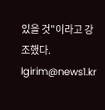있을 것"이라고 강조했다.
lgirim@news1.kr